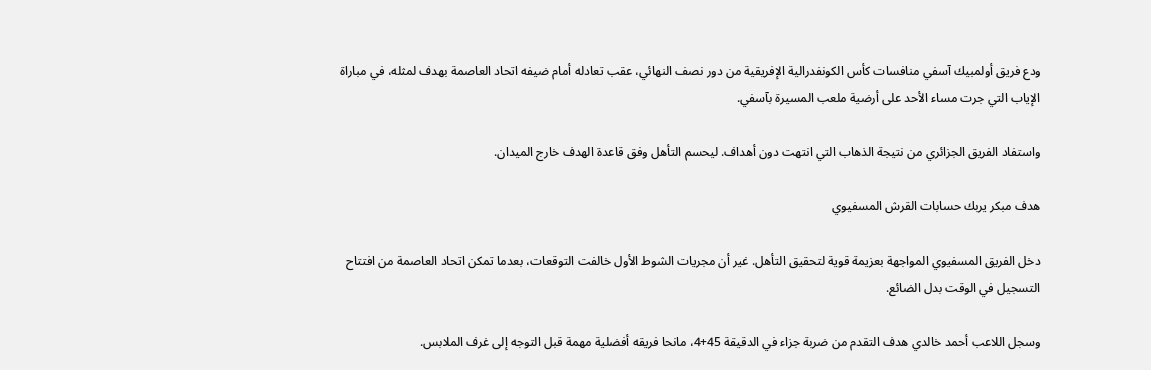ودع فريق أولمبيك آسفي منافسات كأس الكونفدرالية الإفريقية من دور نصف النهائي، عقب تعادله أمام ضيفه اتحاد العاصمة بهدف لمثله، في مباراة الإياب التي جرت مساء الأحد على أرضية ملعب المسيرة بآسفي.

واستفاد الفريق الجزائري من نتيجة الذهاب التي انتهت دون أهداف. ليحسم التأهل وفق قاعدة الهدف خارج الميدان.

هدف مبكر يربك حسابات القرش المسفيوي

دخل الفريق المسفيوي المواجهة بعزيمة قوية لتحقيق التأهل. غير أن مجريات الشوط الأول خالفت التوقعات، بعدما تمكن اتحاد العاصمة من افتتاح التسجيل في الوقت بدل الضائع.

وسجل اللاعب أحمد خالدي هدف التقدم من ضربة جزاء في الدقيقة 45+4، مانحا فريقه أفضلية مهمة قبل التوجه إلى غرف الملابس.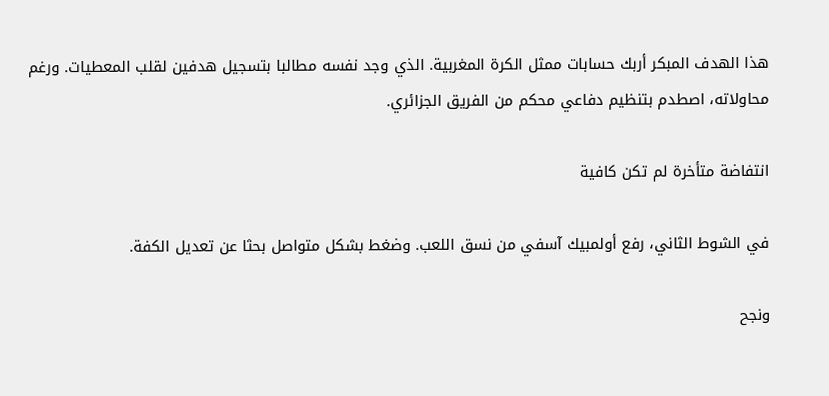هذا الهدف المبكر أربك حسابات ممثل الكرة المغربية. الذي وجد نفسه مطالبا بتسجيل هدفين لقلب المعطيات. ورغم محاولاته، اصطدم بتنظيم دفاعي محكم من الفريق الجزائري.

انتفاضة متأخرة لم تكن كافية

في الشوط الثاني، رفع أولمبيك آسفي من نسق اللعب. وضغط بشكل متواصل بحثا عن تعديل الكفة.

ونجح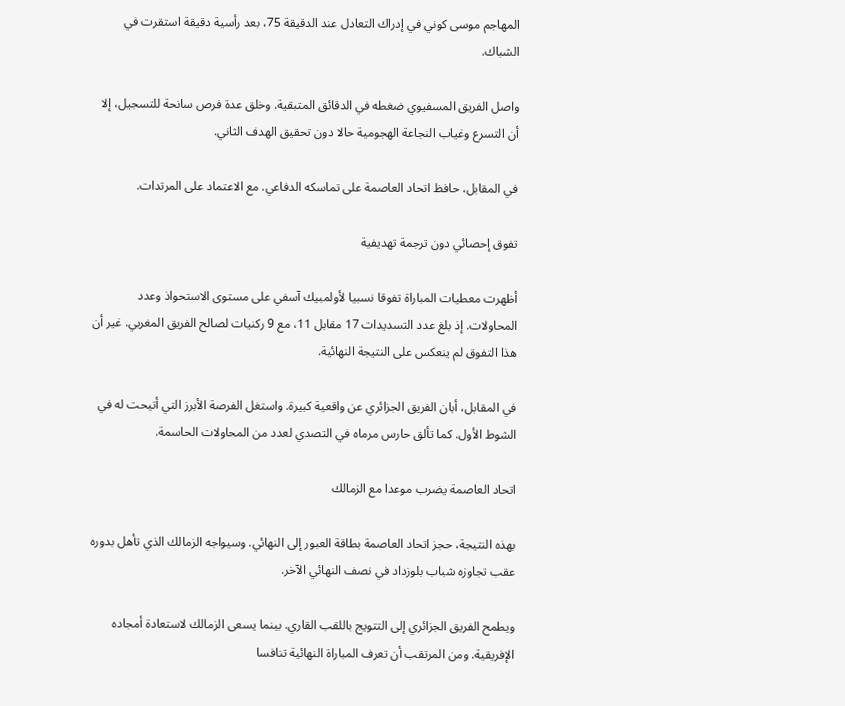المهاجم موسى كوني في إدراك التعادل عند الدقيقة 75، بعد رأسية دقيقة استقرت في الشباك.

واصل الفريق المسفيوي ضغطه في الدقائق المتبقية. وخلق عدة فرص سانحة للتسجيل، إلا أن التسرع وغياب النجاعة الهجومية حالا دون تحقيق الهدف الثاني.

في المقابل، حافظ اتحاد العاصمة على تماسكه الدفاعي. مع الاعتماد على المرتدات.

تفوق إحصائي دون ترجمة تهديفية

أظهرت معطيات المباراة تفوقا نسبيا لأولمبيك آسفي على مستوى الاستحواذ وعدد المحاولات. إذ بلغ عدد التسديدات 17 مقابل 11، مع 9 ركنيات لصالح الفريق المغربي. غير أن هذا التفوق لم ينعكس على النتيجة النهائية.

في المقابل، أبان الفريق الجزائري عن واقعية كبيرة. واستغل الفرصة الأبرز التي أتيحت له في الشوط الأول. كما تألق حارس مرماه في التصدي لعدد من المحاولات الحاسمة.

اتحاد العاصمة يضرب موعدا مع الزمالك

بهذه النتيجة، حجز اتحاد العاصمة بطاقة العبور إلى النهائي. وسيواجه الزمالك الذي تأهل بدوره عقب تجاوزه شباب بلوزداد في نصف النهائي الآخر.

ويطمح الفريق الجزائري إلى التتويج باللقب القاري. بينما يسعى الزمالك لاستعادة أمجاده الإفريقية. ومن المرتقب أن تعرف المباراة النهائية تنافسا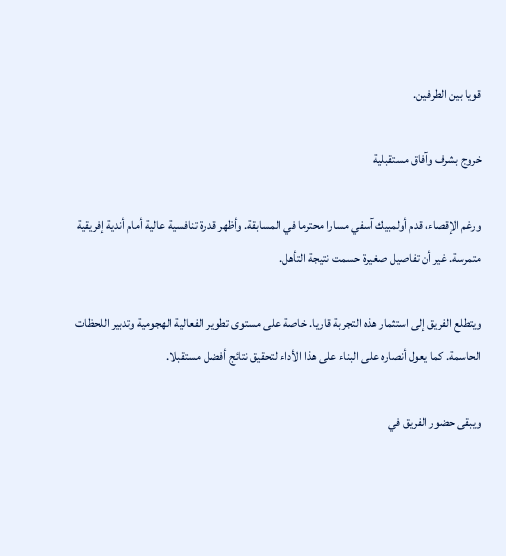قويا بين الطرفين.

خروج بشرف وآفاق مستقبلية

ورغم الإقصاء، قدم أولمبيك آسفي مسارا محترما في المسابقة. وأظهر قدرة تنافسية عالية أمام أندية إفريقية متمرسة. غير أن تفاصيل صغيرة حسمت نتيجة التأهل.

ويتطلع الفريق إلى استثمار هذه التجربة قاريا. خاصة على مستوى تطوير الفعالية الهجومية وتدبير اللحظات الحاسمة. كما يعول أنصاره على البناء على هذا الأداء لتحقيق نتائج أفضل مستقبلا.

ويبقى حضور الفريق في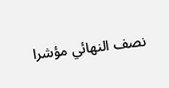نصف النهائي مؤشرا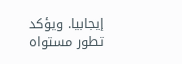إيجابيا. ويؤكد تطور مستواه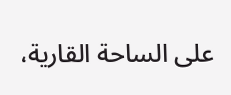على الساحة القارية،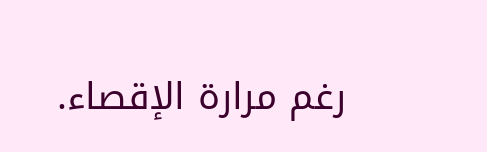رغم مرارة الإقصاء.